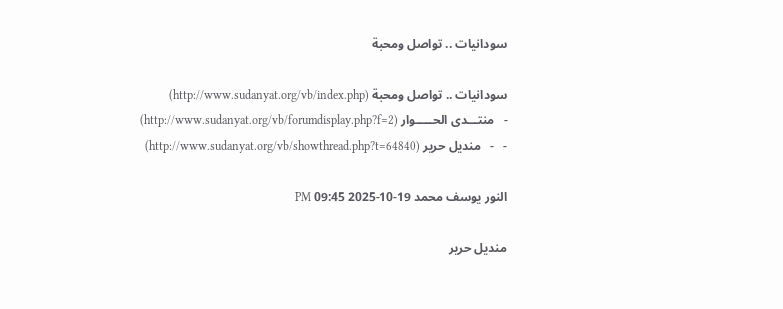سودانيات .. تواصل ومحبة

سودانيات .. تواصل ومحبة (http://www.sudanyat.org/vb/index.php)
-   منتـــدى الحـــــوار (http://www.sudanyat.org/vb/forumdisplay.php?f=2)
-   -   منديل حرير (http://www.sudanyat.org/vb/showthread.php?t=64840)

النور يوسف محمد 19-10-2025 09:45 PM

منديل حرير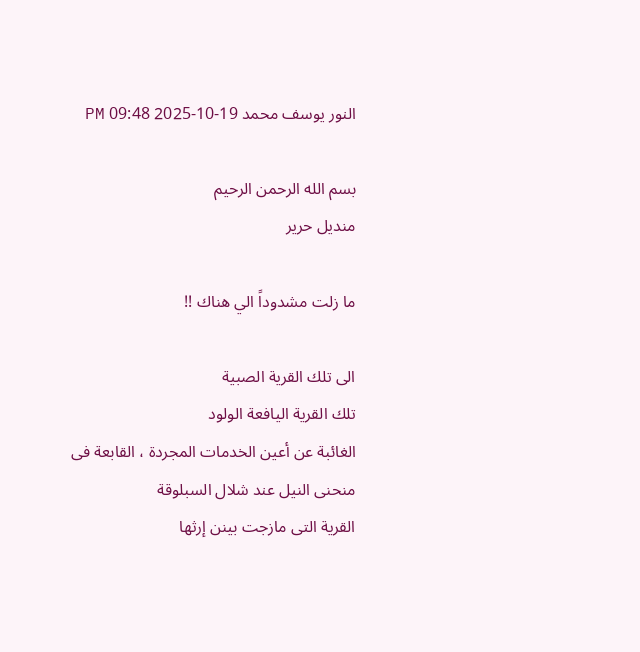النور يوسف محمد 19-10-2025 09:48 PM

بسم الله الرحمن الرحيم
منديل حرير

ما زلت مشدوداً الي هناك !!

الى تلك القرية الصبية
تلك القرية اليافعة الولود
الغائبة عن أعين الخدمات المجردة ، القابعة فى منحنى النيل عند شلال السبلوقة
القرية التى مازجت بينن إرثها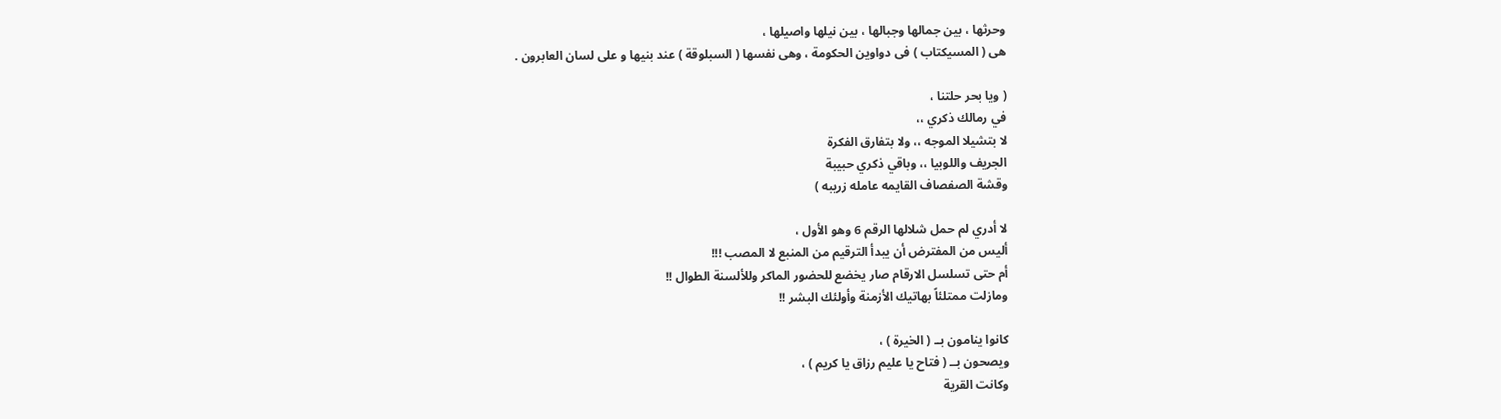وحرثها ، بين جمالها وجبالها ، بين نيلها واصيلها ،
هى ( المسيكتاب ) فى دواوين الحكومة ، وهى نفسها ( السبلوقة ) عند بنيها و على لسان العابرون .

( ويا بحر حلتنا ،
في رمالك ذكري ،،
لا بتشيلا الموجه ،، ولا بتفارق الفكرة
الجريف واللوبيا ،، وباقي ذكري حبيبة
وقشة الصفصاف القايمه عامله زريبه )

لا أدري لم حمل شلالها الرقم 6 وهو الأول ،
أليس من المفترض أن يبدأ الترقيم من المنبع لا المصب !!!
أم حتى تسلسل الارقام صار يخضع للحضور الماكر وللألسنة الطوال !!
ومازلت ممتلئاً بهاتيك الأزمنة وأولئك البشر !!

كانوا ينامون بــ ( الخيرة ) ،
ويصحون بــ ( فتاح يا عليم رزاق يا كريم ) ،
وكانت القرية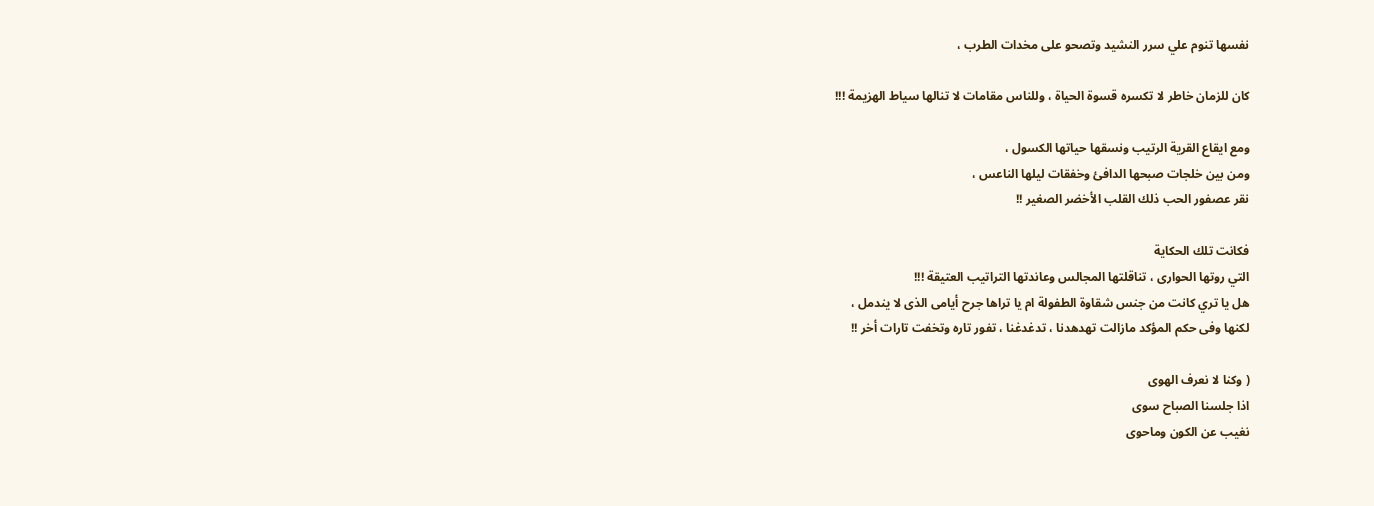نفسها تنوم علي سرر النشيد وتصحو على مخدات الطرب ،

كان للزمان خاطر لا تكسره قسوة الحياة ، وللناس مقامات لا تنالها سياط الهزيمة !!!

ومع ايقاع القرية الرتيب ونسقها حياتها الكسول ،
ومن بين خلجات صبحها الدافئ وخفقات ليلها الناعس ،
نقر عصفور الحب ذلك القلب الأخضر الصغير !!

فكانت تلك الحكاية
التي روتها الحوارى ، تناقلتها المجالس وعاندتها التراتيب العتيقة !!!
هل يا تري كانت من جنس شقاوة الطفولة ام يا تراها جرح أيامى الذى لا يندمل ،
لكنها وفى حكم المؤكد مازالت تهدهدنا ، تدغدغنا ، تفور تاره وتخفت تارات أخر !!

( وكنا لا نعرف الهوى
اذا جلسنا الصباح سوى
نغيب عن الكون وماحوى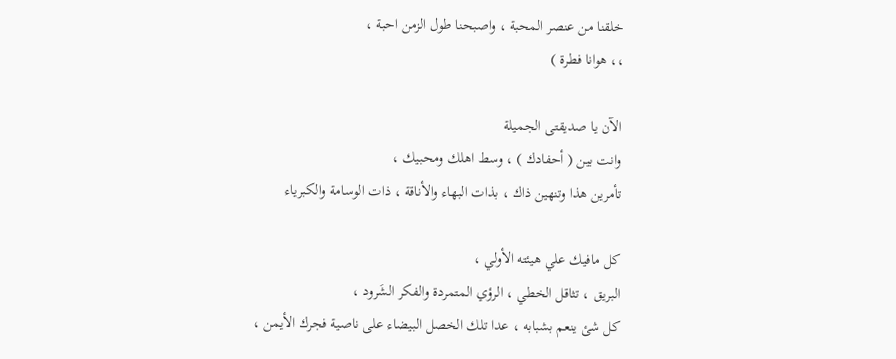خلقنا من عنصر المحبة ، واصبحنا طول الزمن احبة ،
،، هوانا فطرة )

الآن يا صديقتى الجميلة
وانت بين ( أحفادك ) ، وسط اهلك ومحبيك ،
تأمرين هذا وتنهين ذاك ، بذات البهاء والأناقة ، ذات الوسامة والكبرياء

كل مافيك علي هيئته الأولي ،
البريق ، تثاقل الخطي ، الرؤي المتمردة والفكر الشَرود ،
كل شئ ينعم بشبابه ، عدا تلك الخصل البيضاء على ناصية فجرك الأيمن ،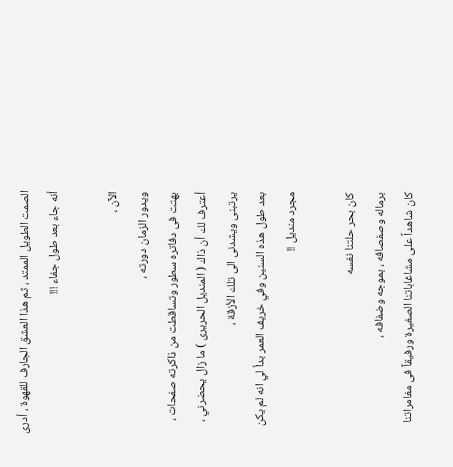الصمت الطويل الممتد ، ثم هذا العشق الجارف للقهوة ، أدرى أنه جاء بعد طول جفاء !!!

الآن ،
ويدور الزمان دورته ،
بهتت فى دفاتره سطور وتساقطت من ذاكرته صفحات ،
أعترف لك أن ذاك ( المنديل الحريرى ) ما زال يحضرني ، يرتبنى ويشدنى الى تلك الأزقة ،
بعد طول هذه السنين وفي خريف العمر بدأ لي انه لم يكن مجرد منديل !!

كان بحر حلتنا نفسه
برماله وصفصافه ، بموجه وضفافه ،
كان شاهداً على مشاغاباتنا الصغيرة ورفيقاً فى مغامراتنا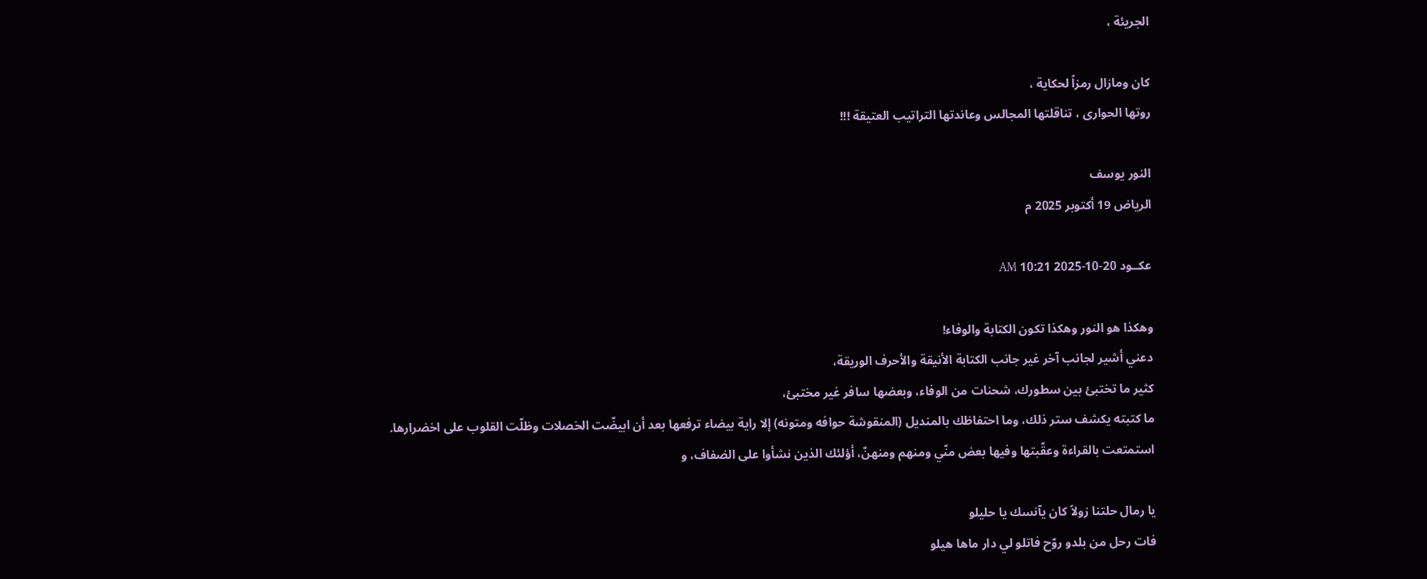الجريئة ،

كان ومازال رمزاً لحكاية ،
روتها الحوارى ، تناقلتها المجالس وعاندتها التراتيب العتيقة !!!

النور يوسف
الرياض 19 أكتوبر 2025 م

عكــود 20-10-2025 10:21 AM

وهكذا هو النور وهكذا تكون الكتابة والوفاء!
دعني أشير لجانب آخر غير جانب الكتابة الأنيقة والأحرف الوريقة،
كثير ما تختبئ بين سطورك، شحنات من الوفاء، وبعضها سافر غير مختبئ،
ما كتبته يكشف ستر ذلك، وما احتفاظك بالمنديل (المنقوشة حوافه ومتونه) إلا راية بيضاء ترفعها بعد أن ابيضّت الخصلات وظلّت القلوب على اخضرارها.
استمتعت بالقراءة وعقّبتها وفيها بعض منّي ومنهم ومنهنّ، أؤلئك الذين نشأوا على الضفاف، و

يا رمال حلتنا زولاً كان يآنسك يا حليلو
فات رحل من بلدو روّح فاتلو لي دار ماها هيلو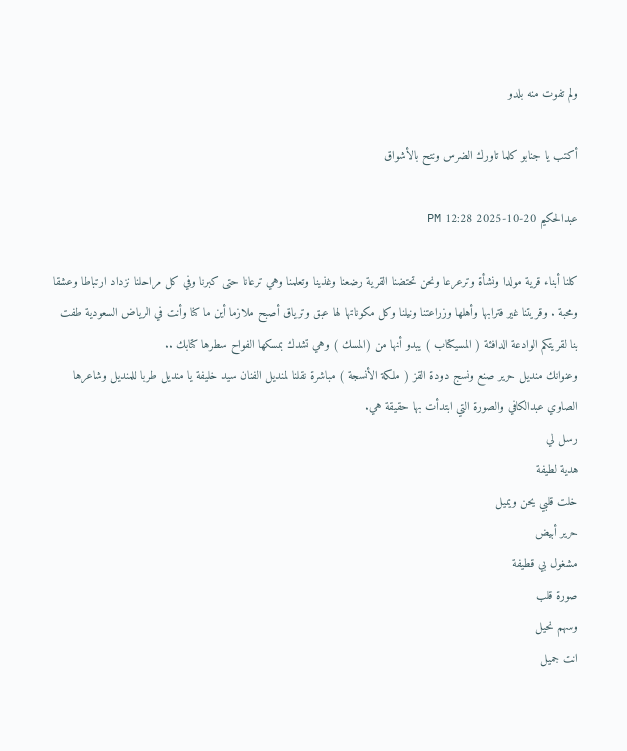ولم تفوت منه بلدو

أكتب يا جنابو كلما تاورك الضرس ونتح بالأشواق

عبدالحكيم 20-10-2025 12:28 PM

كلنا أبناء قرية مولدا ونشأة وترعرعا ونحن تحتضنا القرية رضعنا وغذينا وتعلمنا وهي ترعانا حتى كبرنا وفي كل مراحلنا نزداد ارتباطا وعشقا ومحبة . وقريتنا غير فترابها وأهلها وزراعتنا ونيلنا وكل مكوناتها لها عبق وترياق أصبح ملازما أين ما كنا وأنت في الرياض السعودية طفت بنا لقريتكم الوادعة الدافئة ( المسيكتاب ) يبدو أنها من (المسك ) وهي تشدك بمسكها الفواح سطرها كتابك ..
وعنوانك منديل حرير صنع ونسج دودة القز ( ملكة الأنسجة ) مباشرة نقلنا لمنديل الفنان سيد خليفة يا منديل طربا للمنديل وشاعرها الصاوي عبدالكافي والصورة التي ابتدأت بها حقيقة هي.
رسل لي
هدية لطيفة
خلت قلبي يحن ويميل
حرير أبيض
مشغول بي قطيفة
صورة قلب
وسهم نحيل
انت جميل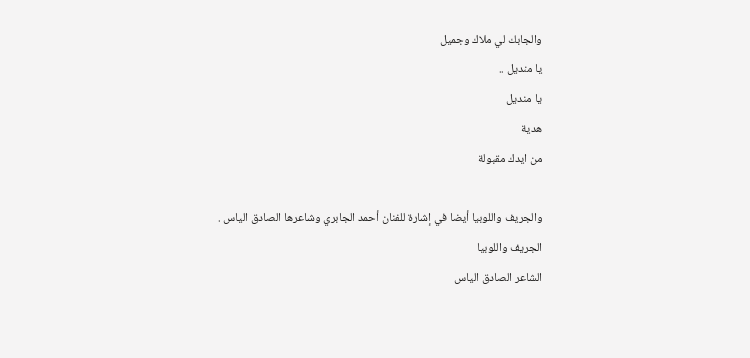والجابك لي ملاك وجميل
يا منديل ..
يا منديل
هدية
من ايدك مقبولة

والجريف واللوبيا أيضا في إشارة للفنان أحمد الجابري وشاعرها الصادق الياس .
الجريف واللوبيا
الشاعر الصادق الياس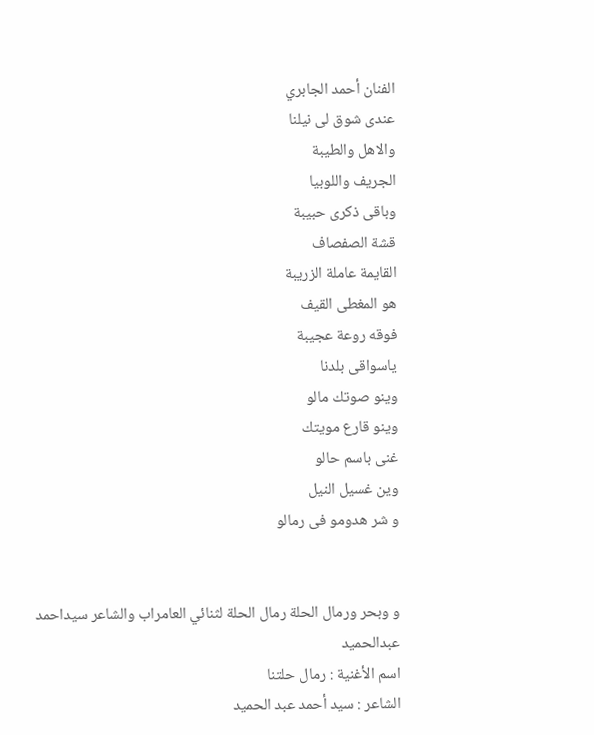الفنان أحمد الجابري
عندى شوق لى نيلنا
والاهل والطيبة
الجريف واللوبيا
وباقى ذكرى حبيبة
قشة الصفصاف
القايمة عاملة الزريبة
هو المغطى القيف
فوقه روعة عجيبة
ياسواقى بلدنا
وينو صوتك مالو
وينو قارع مويتك
غنى باسم حالو
وين غسيل النيل
و شر هدومو فى رمالو


و وبحر ورمال الحلة رمال الحلة لثنائي العامراب والشاعر سيداحمد عبدالحميد
اسم الأغنية : رمال حلتنا
الشاعر : سيد أحمد عبد الحميد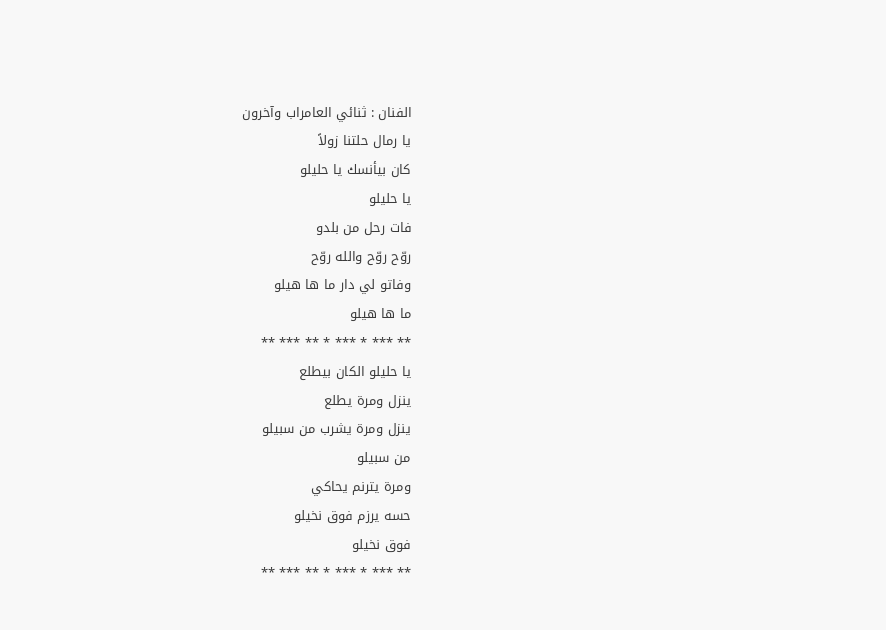الفنان : ثنائي العامراب وآخرون
يا رمال حلتنا زولاً
كان بيأنسك يا حليلو
يا حليلو
فات رحل من بلدو
روّح روّح والله روّح
وفاتو لي دار ما ها هيلو
ما ها هيلو
** *** * *** * ** *** **
يا حليلو الكان بيطلع
ينزل ومرة يطلع
ينزل ومرة يشرب من سبيلو
من سبيلو
ومرة يترنم يحاكي
حسه يرزم فوق نخيلو
فوق نخيلو
** *** * *** * ** *** **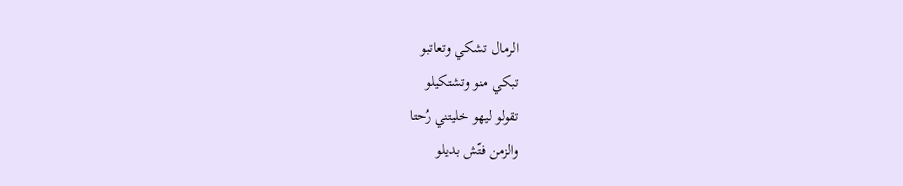الرمال تشكي وتعاتبو
تبكي منو وتشتكيلو
تقولو ليهو خليتني رُحتا
والزمن فتّش بديلو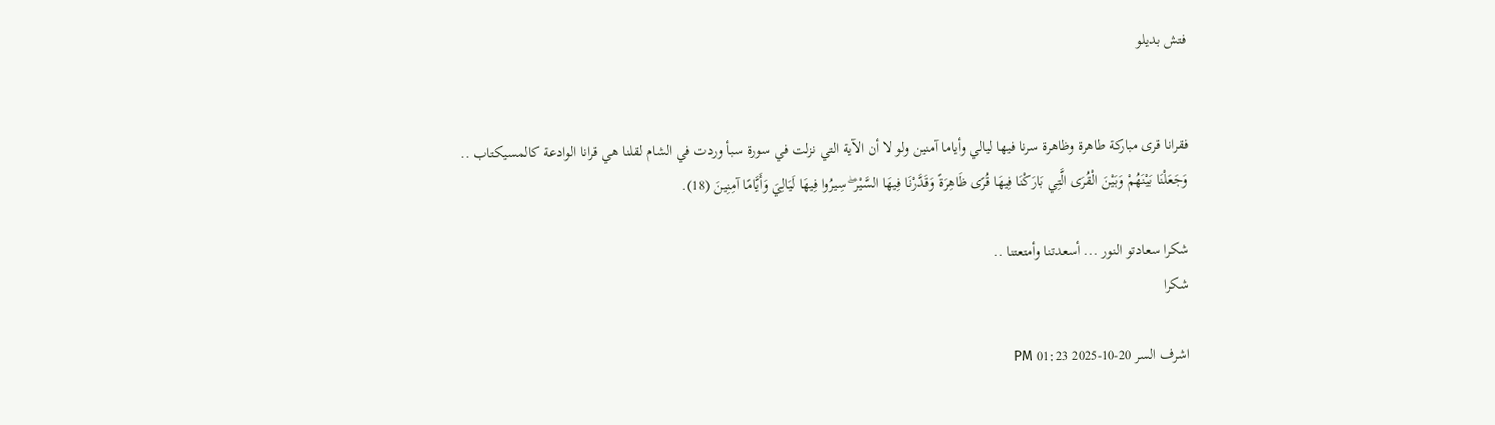فتش بديلو


فقرانا قرى مباركة طاهرة وظاهرة سرنا فيها ليالي وأياما آمنين ولو لا أن الآية التي نزلت في سورة سبأ وردت في الشام لقلنا هي قرانا الوادعة كالمسيكتاب ..
وَجَعَلْنَا بَيْنَهُمْ وَبَيْنَ الْقُرَى الَّتِي بَارَكْنَا فِيهَا قُرًى ظَاهِرَةً وَقَدَّرْنَا فِيهَا السَّيْرَ ۖ سِيرُوا فِيهَا لَيَالِيَ وَأَيَّامًا آمِنِينَ (18).

شكرا سعادتو النور ... أسعدتنا وأمتعتنا ..
شكرا

اشرف السر 20-10-2025 01:23 PM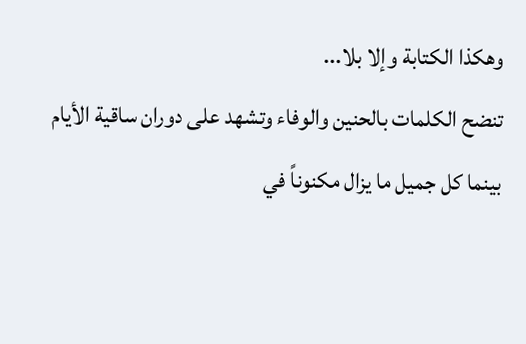وهكذا الكتابة وإلا بلا...
تنضح الكلمات بالحنين والوفاء وتشهد على دوران ساقية الأيام بينما كل جميل ما يزال مكنوناً في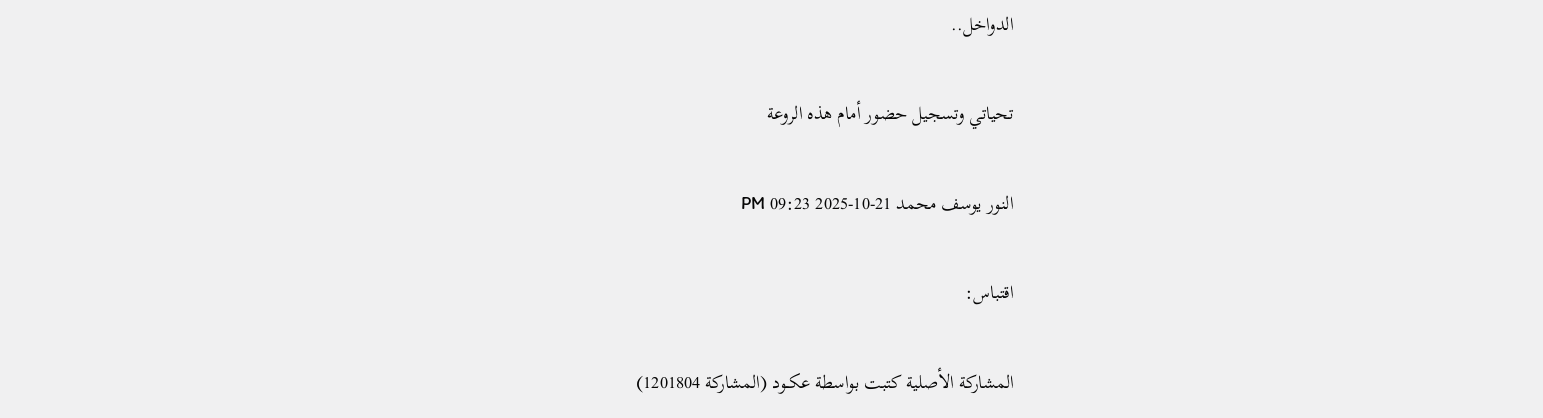الدواخل..

تحياتي وتسجيل حضور أمام هذه الروعة

النور يوسف محمد 21-10-2025 09:23 PM

اقتباس:

المشاركة الأصلية كتبت بواسطة عكــود (المشاركة 1201804)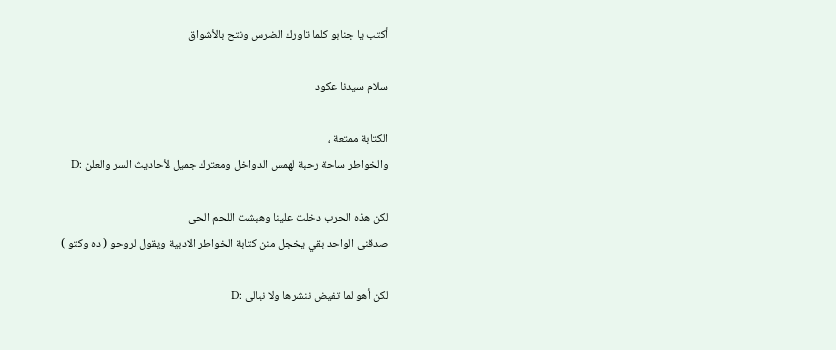أكتب يا جنابو كلما تاورك الضرس ونتح بالأشواق

سلام سيدنا عكود

الكتابة ممتعة ،
والخواطر ساحة رحبة لهمس الدواخل ومعترك جميل لأحاديث السر والعلن :D

لكن هذه الحرب دخلت علينا وهبشت اللحم الحى
صدقنى الواحد بقي يخجل منن كتابة الخواطر الادبية ويقول لروحو ( ده وكتو )

لكن أهو لما تفيض ننشرها ولا نبالى :D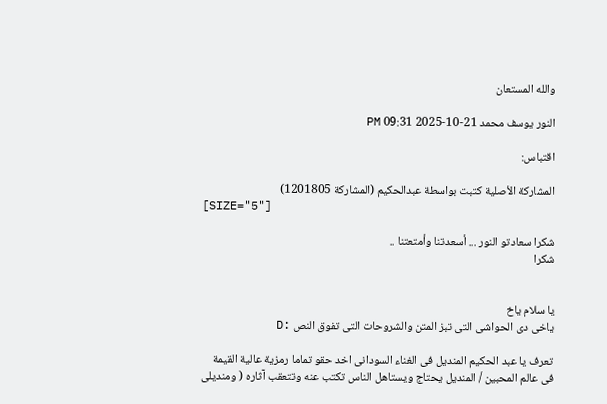والله المستعان

النور يوسف محمد 21-10-2025 09:31 PM

اقتباس:

المشاركة الأصلية كتبت بواسطة عبدالحكيم (المشاركة 1201805)
[SIZE="5"]

شكرا سعادتو النور ... أسعدتنا وأمتعتنا ..
شكرا


يا سلام ياخ
ياخى دى الحواشى التى تبز المتن والشروحات التى تفوق النص :D

تعرف يا عبد الحكيم المنديل فى الغناء السودانى اخد حقو تماما رمزية عالية القيمة فى عالم المحبين / المنديل يحتاج ويستاهل الناس تكتب عنه وتتعقب آثاره ( ومنديلى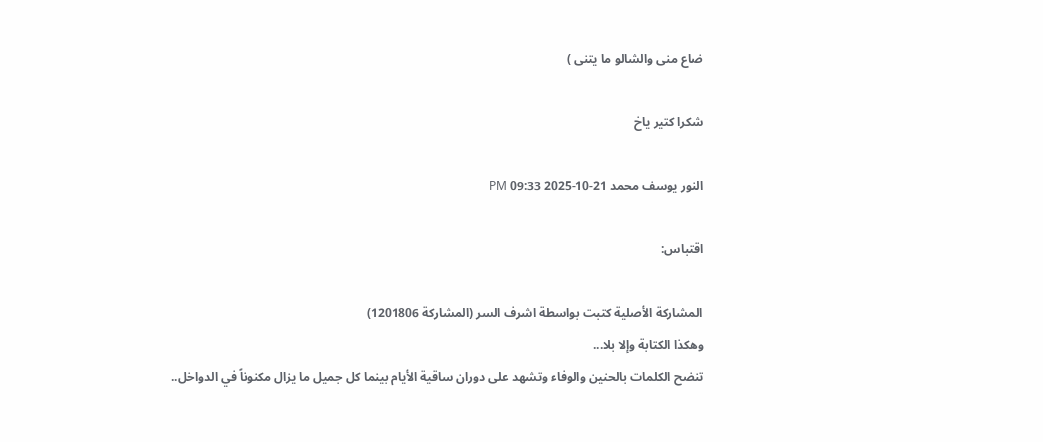ضاع منى والشالو ما يتنى )

شكرا كتير ياخ

النور يوسف محمد 21-10-2025 09:33 PM

اقتباس:

المشاركة الأصلية كتبت بواسطة اشرف السر (المشاركة 1201806)
وهكذا الكتابة وإلا بلا...
تنضح الكلمات بالحنين والوفاء وتشهد على دوران ساقية الأيام بينما كل جميل ما يزال مكنوناً في الدواخل..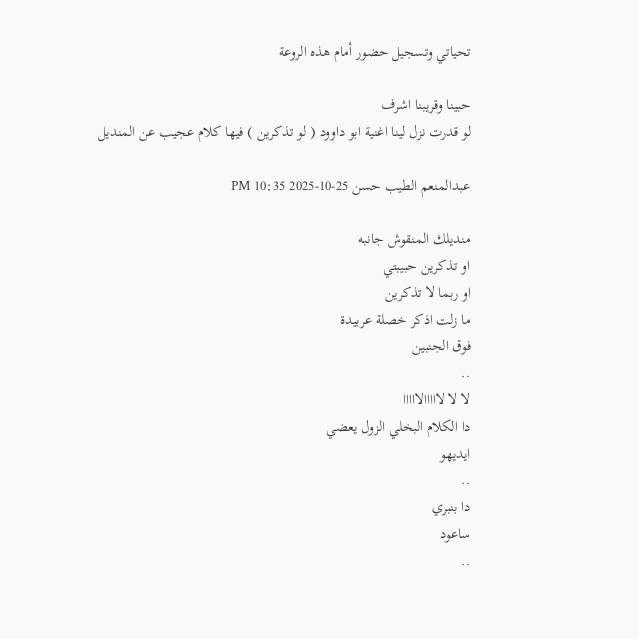تحياتي وتسجيل حضور أمام هذه الروعة

حبينا وقريبنا اشرف
لو قدرت نزل لينا اغنية ابو داوود ( لو تذكرين ) فيها كلام عجيب عن المنديل

عبدالمنعم الطيب حسن 25-10-2025 10:35 PM

منديلك المنقوش جانبه
او تذكرين حبيبتي
او ربما لا تذكرين
ما زلت اذكر خصلة عربيدة
فوق الجنبين
..
لا لا لااااالااااا
دا الكلام البخلي الزول يعضي
ايديهو
..
دا بنبري
ساعود
..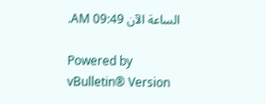الساعة الآن 09:49 AM.

Powered by vBulletin® Version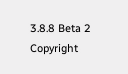3.8.8 Beta 2
Copyright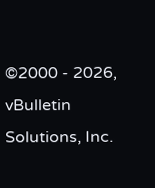©2000 - 2026, vBulletin Solutions, Inc.